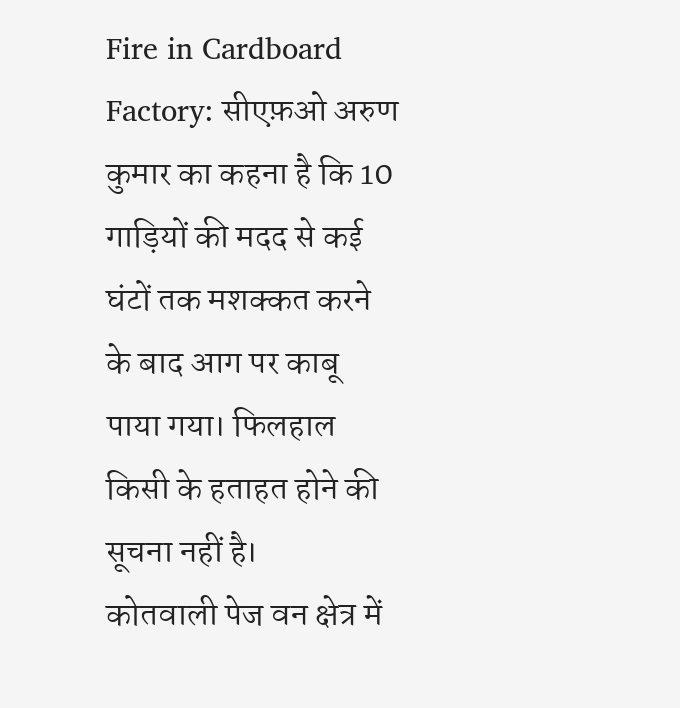Fire in Cardboard Factory: सीएफ़ओ अरुण कुमार का कहना है कि 10 गाड़ियों की मदद से कई घंटों तक मशक्कत करने के बाद आग पर काबू पाया गया। फिलहाल किसी के हताहत होने की सूचना नहीं है।
कोतवाली पेज वन क्षेत्र में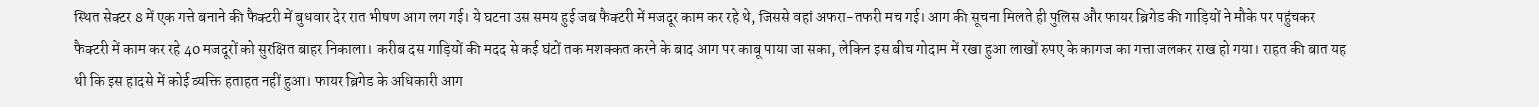स्थित सेक्टर 8 में एक गत्ते बनाने की फैक्टरी में बुधवार देर रात भीषण आग लग गई। ये घटना उस समय हुई जब फैक्टरी में मजदूर काम कर रहे थे, जिससे वहां अफरा-तफरी मच गई। आग की सूचना मिलते ही पुलिस और फायर ब्रिगेड की गाड़ियों ने मौके पर पहुंचकर फैक्टरी में काम कर रहे 40 मजदूरों को सुरक्षित बाहर निकाला। करीब दस गाड़ियों की मदद से कई घंटों तक मशक्कत करने के बाद आग पर काबू पाया जा सका, लेकिन इस बीच गोदाम में रखा हुआ लाखों रुपए के कागज का गत्ता जलकर राख हो गया। राहत की बात यह थी कि इस हादसे में कोई व्यक्ति हताहत नहीं हुआ। फायर ब्रिगेड के अधिकारी आग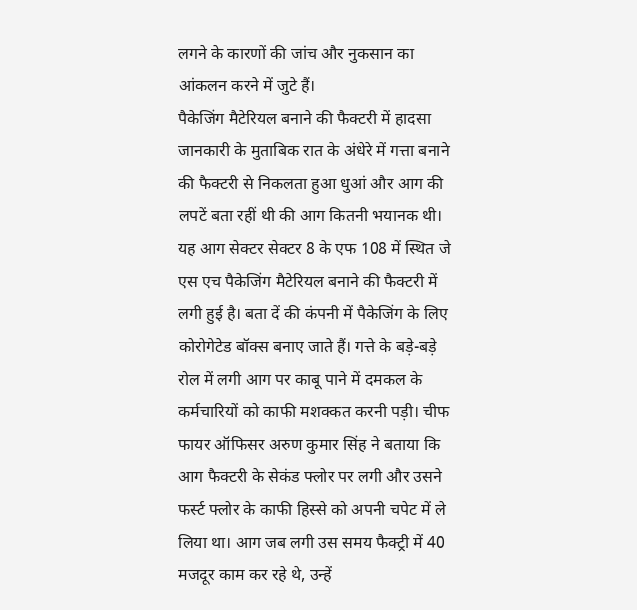लगने के कारणों की जांच और नुकसान का आंकलन करने में जुटे हैं।
पैकेजिंग मैटेरियल बनाने की फैक्टरी में हादसा
जानकारी के मुताबिक रात के अंधेरे में गत्ता बनाने की फैक्टरी से निकलता हुआ धुआं और आग की लपटें बता रहीं थी की आग कितनी भयानक थी। यह आग सेक्टर सेक्टर 8 के एफ 108 में स्थित जे एस एच पैकेजिंग मैटेरियल बनाने की फैक्टरी में लगी हुई है। बता दें की कंपनी में पैकेजिंग के लिए कोरोगेटेड बॉक्स बनाए जाते हैं। गत्ते के बड़े-बड़े रोल में लगी आग पर काबू पाने में दमकल के कर्मचारियों को काफी मशक्कत करनी पड़ी। चीफ फायर ऑफिसर अरुण कुमार सिंह ने बताया कि आग फैक्टरी के सेकंड फ्लोर पर लगी और उसने फर्स्ट फ्लोर के काफी हिस्से को अपनी चपेट में ले लिया था। आग जब लगी उस समय फैक्ट्री में 40 मजदूर काम कर रहे थे, उन्हें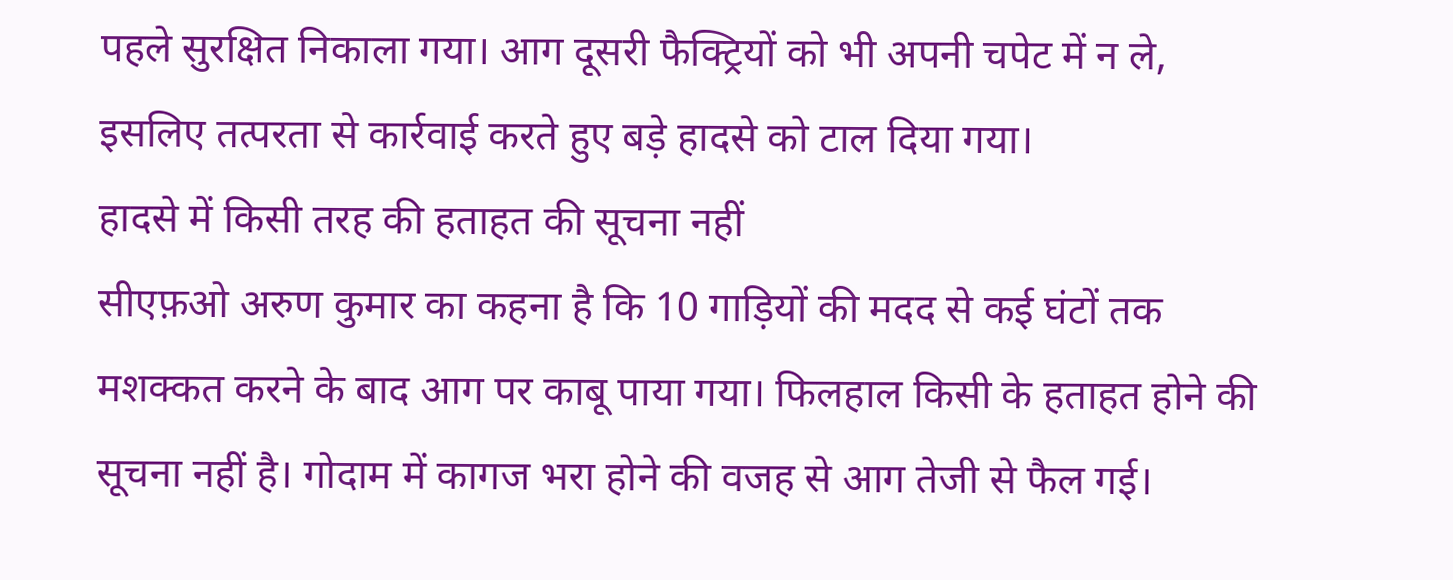पहले सुरक्षित निकाला गया। आग दूसरी फैक्ट्रियों को भी अपनी चपेट में न ले, इसलिए तत्परता से कार्रवाई करते हुए बड़े हादसे को टाल दिया गया।
हादसे में किसी तरह की हताहत की सूचना नहीं
सीएफ़ओ अरुण कुमार का कहना है कि 10 गाड़ियों की मदद से कई घंटों तक मशक्कत करने के बाद आग पर काबू पाया गया। फिलहाल किसी के हताहत होने की सूचना नहीं है। गोदाम में कागज भरा होने की वजह से आग तेजी से फैल गई।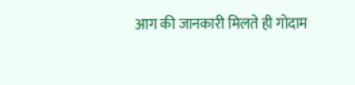आग की जानकारी मिलते ही गोदाम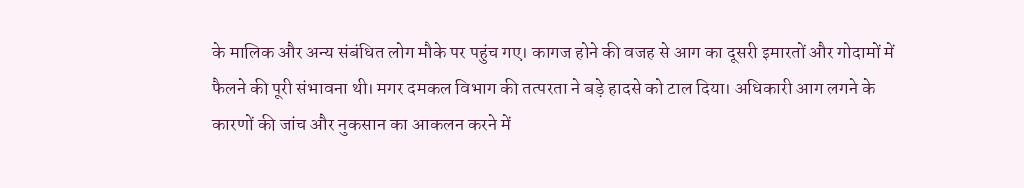के मालिक और अन्य संबंधित लोग मौके पर पहुंच गए। कागज होने की वजह से आग का दूसरी इमारतों और गोदामों में फैलने की पूरी संभावना थी। मगर दमकल विभाग की तत्परता ने बड़े हादसे को टाल दिया। अधिकारी आग लगने के कारणों की जांच और नुकसान का आकलन करने में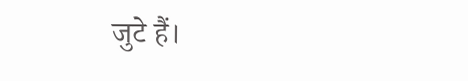जुटे हैं।